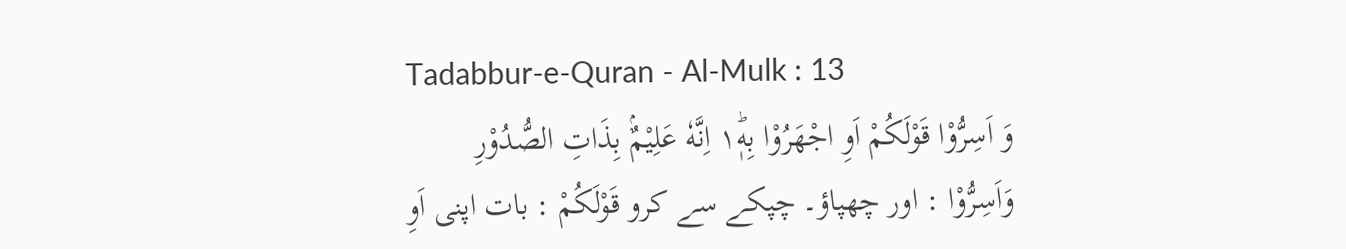Tadabbur-e-Quran - Al-Mulk : 13
وَ اَسِرُّوْا قَوْلَكُمْ اَوِ اجْهَرُوْا بِهٖ١ؕ اِنَّهٗ عَلِیْمٌۢ بِذَاتِ الصُّدُوْرِ
وَاَسِرُّوْا : اور چھپاؤ۔ چپکے سے کرو قَوْلَكُمْ : بات اپنی اَوِ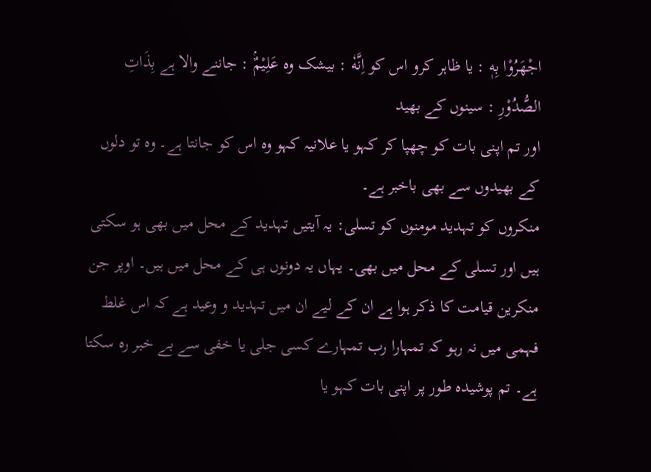اجْهَرُوْا بِهٖ : یا ظاہر کرو اس کو اِنَّهٗ : بیشک وہ عَلِيْمٌۢ : جاننے والا ہے بِذَاتِ الصُّدُوْرِ : سینوں کے بھید
اور تم اپنی بات کو چھپا کر کہو یا علانیہ کہو وہ اس کو جانتا ہے۔ وہ تو دلوں کے بھیدوں سے بھی باخبر ہے۔
منکروں کو تہدید مومنوں کو تسلی: یہ آیتیں تہدید کے محل میں بھی ہو سکتی ہیں اور تسلی کے محل میں بھی۔ یہاں یہ دونوں ہی کے محل میں ہیں۔ اوپر جن منکرین قیامت کا ذکر ہوا ہے ان کے لیے ان میں تہدید و وعید ہے کہ اس غلط فہمی میں نہ رہو کہ تمہارا رب تمہارے کسی جلی یا خفی سے بے خبر رہ سکتا ہے۔ تم پوشیدہ طور پر اپنی بات کہو یا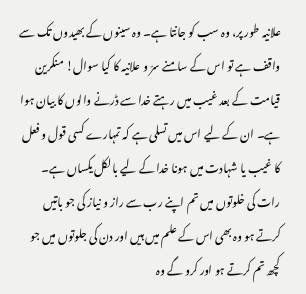علانیہ طور پر، وہ سب کو جانتا ہے۔ وہ سینوں کے بھیدوں تک سے واقف ہے تو اس کے سامنے سرّ و علانیہ کا کیا سوال! منکرین قیامت کے بعد غیب میں رہتے خدا سے ڈرنے والوں کا بیان ہوا ہے۔ ان کے لیے اس میں تسلی ہے کہ تمہارے کسی قول و فعل کا غیب یا شہادت میں ہونا خدا کے لیے بالکل یکساں ہے۔ رات کی خلوتوں میں تم اپنے رب سے راز و نیاز کی جو باتیں کرتے ہو وہ بھی اس کے علم میں ہیں اور دن کی جلوتوں میں جو کچھ تم کرتے ہو اور کرو گے وہ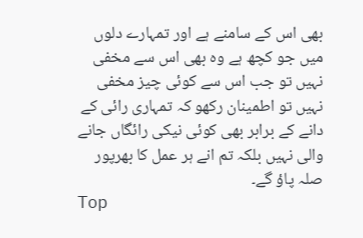بھی اس کے سامنے ہے اور تمہارے دلوں میں جو کچھ ہے وہ بھی اس سے مخفی نہیں تو جب اس سے کوئی چیز مخفی نہیں تو اطمینان رکھو کہ تمہاری رائی کے دانے کے برابر بھی کوئی نیکی رائگاں جانے والی نہیں بلکہ تم انے ہر عمل کا بھرپور صلہ پاؤ گے۔
Top